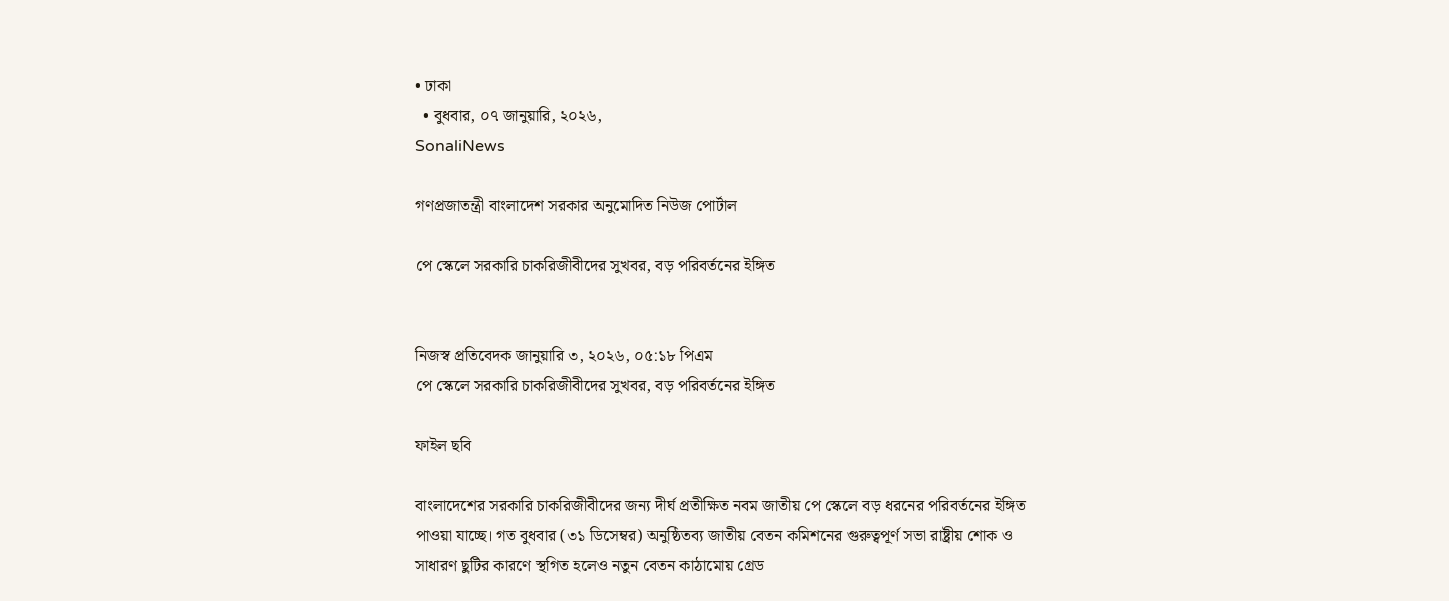• ঢাকা
  • বুধবার, ০৭ জানুয়ারি, ২০২৬,
SonaliNews

গণপ্রজাতন্ত্রী বাংলাদেশ সরকার অনুমোদিত নিউজ পোর্টাল

পে স্কেলে সরকারি চাকরিজীবীদের সুখবর, বড় পরিবর্তনের ইঙ্গিত


নিজস্ব প্রতিবেদক জানুয়ারি ৩, ২০২৬, ০৫:১৮ পিএম
পে স্কেলে সরকারি চাকরিজীবীদের সুখবর, বড় পরিবর্তনের ইঙ্গিত

ফাইল ছবি

বাংলাদেশের সরকারি চাকরিজীবীদের জন্য দীর্ঘ প্রতীক্ষিত নবম জাতীয় পে স্কেলে বড় ধরনের পরিবর্তনের ইঙ্গিত পাওয়া যাচ্ছে। গত বুধবার (৩১ ডিসেম্বর) অনুষ্ঠিতব্য জাতীয় বেতন কমিশনের গুরুত্বপূর্ণ সভা রাষ্ট্রীয় শোক ও সাধারণ ছুটির কারণে স্থগিত হলেও নতুন বেতন কাঠামোয় গ্রেড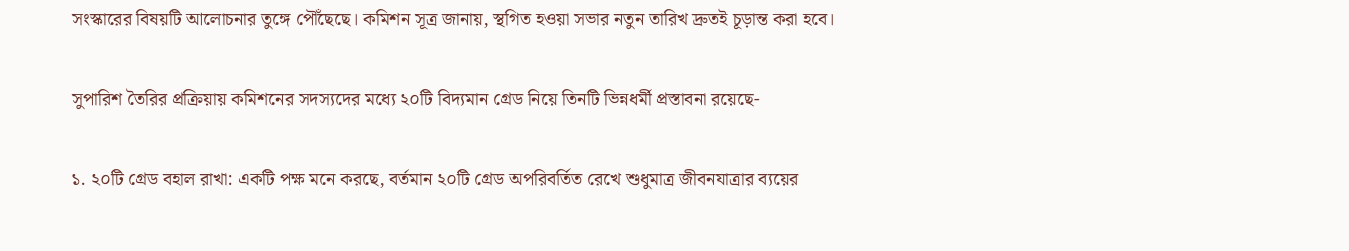সংস্কারের বিষয়টি আলোচনার তুঙ্গে পৌঁছেছে। কমিশন সূত্র জানায়, স্থগিত হওয়া সভার নতুন তারিখ দ্রুতই চূড়ান্ত করা হবে।

সুপারিশ তৈরির প্রক্রিয়ায় কমিশনের সদস্যদের মধ্যে ২০টি বিদ্যমান গ্রেড নিয়ে তিনটি ভিন্নধর্মী প্রস্তাবনা রয়েছে-

১. ২০টি গ্রেড বহাল রাখা: একটি পক্ষ মনে করছে, বর্তমান ২০টি গ্রেড অপরিবর্তিত রেখে শুধুমাত্র জীবনযাত্রার ব্যয়ের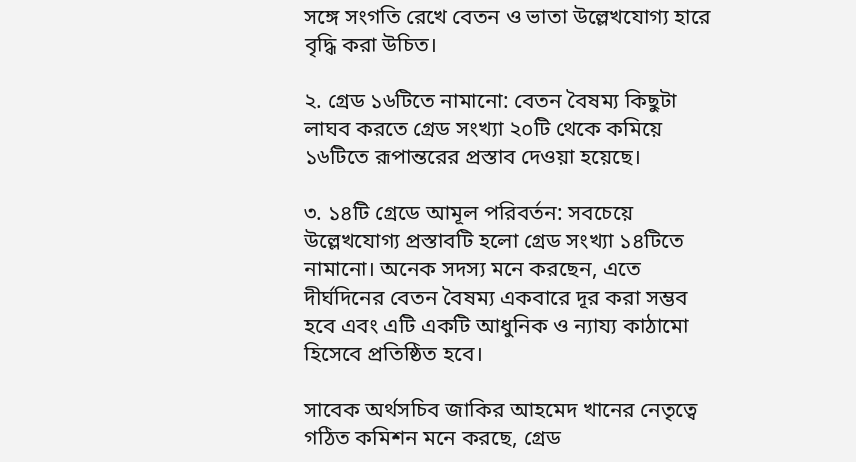সঙ্গে সংগতি রেখে বেতন ও ভাতা উল্লেখযোগ্য হারে বৃদ্ধি করা উচিত।

২. গ্রেড ১৬টিতে নামানো: বেতন বৈষম্য কিছুটা লাঘব করতে গ্রেড সংখ্যা ২০টি থেকে কমিয়ে ১৬টিতে রূপান্তরের প্রস্তাব দেওয়া হয়েছে।

৩. ১৪টি গ্রেডে আমূল পরিবর্তন: সবচেয়ে উল্লেখযোগ্য প্রস্তাবটি হলো গ্রেড সংখ্যা ১৪টিতে নামানো। অনেক সদস্য মনে করছেন, এতে দীর্ঘদিনের বেতন বৈষম্য একবারে দূর করা সম্ভব হবে এবং এটি একটি আধুনিক ও ন্যায্য কাঠামো হিসেবে প্রতিষ্ঠিত হবে।

সাবেক অর্থসচিব জাকির আহমেদ খানের নেতৃত্বে গঠিত কমিশন মনে করছে, গ্রেড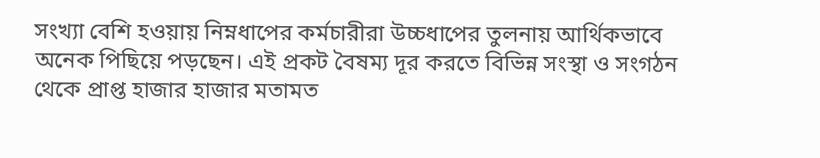সংখ্যা বেশি হওয়ায় নিম্নধাপের কর্মচারীরা উচ্চধাপের তুলনায় আর্থিকভাবে অনেক পিছিয়ে পড়ছেন। এই প্রকট বৈষম্য দূর করতে বিভিন্ন সংস্থা ও সংগঠন থেকে প্রাপ্ত হাজার হাজার মতামত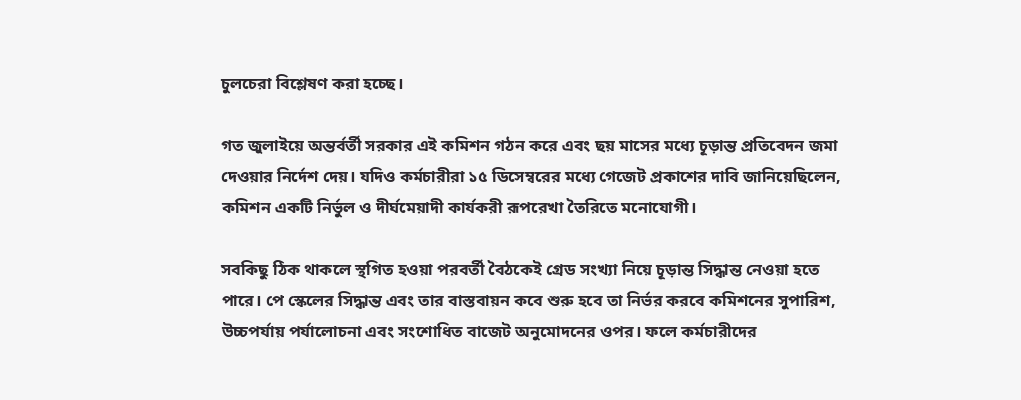চুলচেরা বিশ্লেষণ করা হচ্ছে।

গত জুলাইয়ে অন্তর্বর্তী সরকার এই কমিশন গঠন করে এবং ছয় মাসের মধ্যে চূড়ান্ত প্রতিবেদন জমা দেওয়ার নির্দেশ দেয়। যদিও কর্মচারীরা ১৫ ডিসেম্বরের মধ্যে গেজেট প্রকাশের দাবি জানিয়েছিলেন, কমিশন একটি নির্ভুল ও দীর্ঘমেয়াদী কার্যকরী রূপরেখা তৈরিতে মনোযোগী।

সবকিছু ঠিক থাকলে স্থগিত হওয়া পরবর্তী বৈঠকেই গ্রেড সংখ্যা নিয়ে চূড়ান্ত সিদ্ধান্ত নেওয়া হতে পারে। পে স্কেলের সিদ্ধান্ত এবং তার বাস্তবায়ন কবে শুরু হবে তা নির্ভর করবে কমিশনের সুপারিশ, উচ্চপর্যায় পর্যালোচনা এবং সংশোধিত বাজেট অনুমোদনের ওপর। ফলে কর্মচারীদের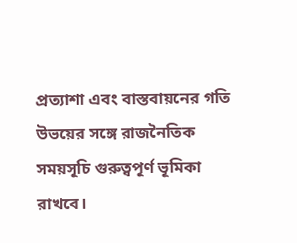প্রত্যাশা এবং বাস্তবায়নের গতি উভয়ের সঙ্গে রাজনৈতিক সময়সূচি গুরুত্বপূর্ণ ভূমিকা রাখবে।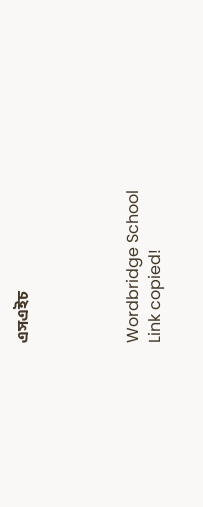এসএইচ




Wordbridge School
Link copied!